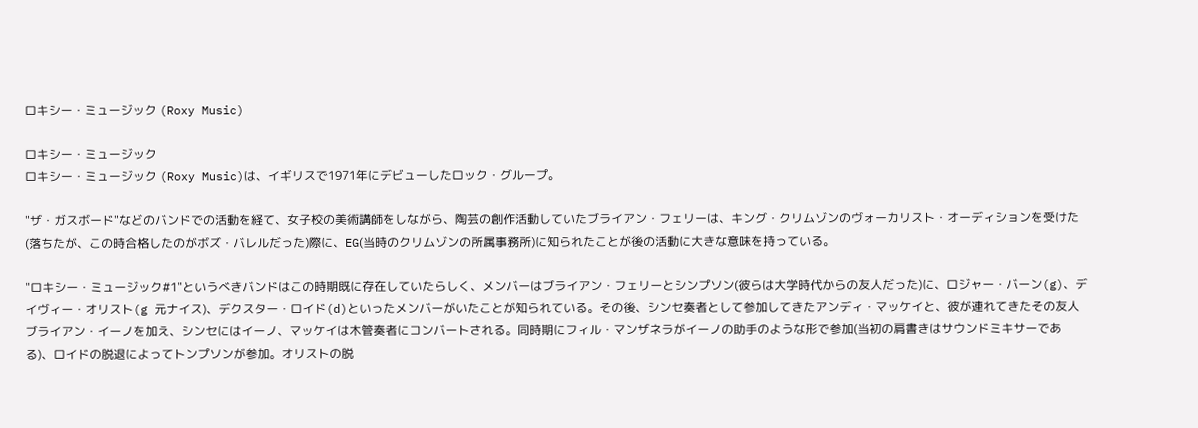ロキシー・ミュージック (Roxy Music)

ロキシー・ミュージック
ロキシー・ミュージック (Roxy Music)は、イギリスで1971年にデビューしたロック・グループ。

"ザ・ガスボード"などのバンドでの活動を経て、女子校の美術講師をしながら、陶芸の創作活動していたブライアン・フェリーは、キング・クリムゾンのヴォーカリスト・オーディションを受けた(落ちたが、この時合格したのがボズ・バレルだった)際に、EG(当時のクリムゾンの所属事務所)に知られたことが後の活動に大きな意味を持っている。

"ロキシー・ミュージック#1"というべきバンドはこの時期既に存在していたらしく、メンバーはブライアン・フェリーとシンプソン(彼らは大学時代からの友人だった)に、ロジャー・バーン(g)、デイヴィー・オリスト(g 元ナイス)、デクスター・ロイド(d)といったメンバーがいたことが知られている。その後、シンセ奏者として参加してきたアンディ・マッケイと、彼が連れてきたその友人ブライアン・イーノを加え、シンセにはイーノ、マッケイは木管奏者にコンバートされる。同時期にフィル・マンザネラがイーノの助手のような形で参加(当初の肩書きはサウンドミキサーである)、ロイドの脱退によってトンプソンが参加。オリストの脱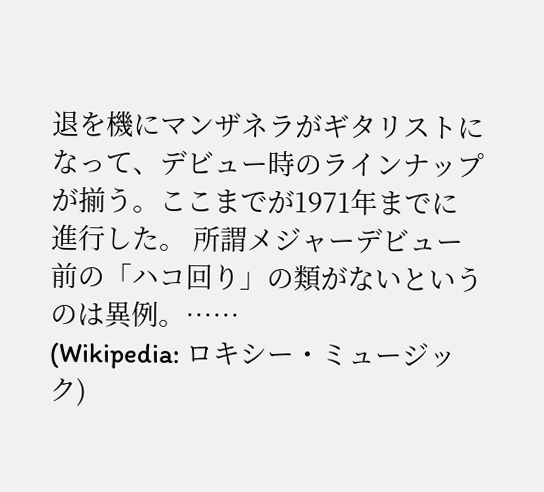退を機にマンザネラがギタリストになって、デビュー時のラインナップが揃う。ここまでが1971年までに進行した。 所謂メジャーデビュー前の「ハコ回り」の類がないというのは異例。……
(Wikipedia: ロキシー・ミュージック)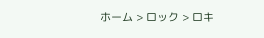ホーム > ロック > ロキ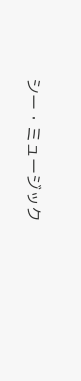シー・ミュージック